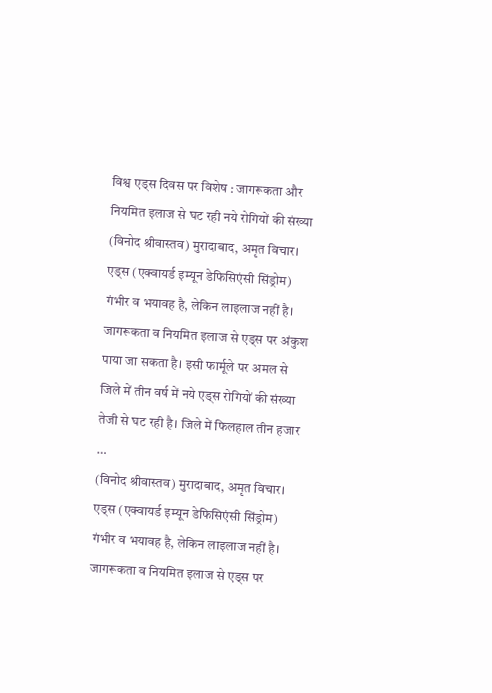विश्व एड्स दिवस पर विशेष : जागरूकता और नियमित इलाज से घट रही नये रोगियों की संख्या
(विनोद श्रीवास्तव) मुरादाबाद, अमृत विचार। एड्स (एक्वायर्ड इम्यून डेफिसिएंसी सिंड्रोम) गंभीर व भयावह है, लेकिन लाइलाज नहीं है। जागरूकता व नियमित इलाज से एड्स पर अंकुश पाया जा सकता है। इसी फार्मूले पर अमल से जिले में तीन वर्ष में नये एड्स रोगियों की संख्या तेजी से घट रही है। जिले में फिलहाल तीन हजार …
(विनोद श्रीवास्तव) मुरादाबाद, अमृत विचार। एड्स (एक्वायर्ड इम्यून डेफिसिएंसी सिंड्रोम) गंभीर व भयावह है, लेकिन लाइलाज नहीं है। जागरूकता व नियमित इलाज से एड्स पर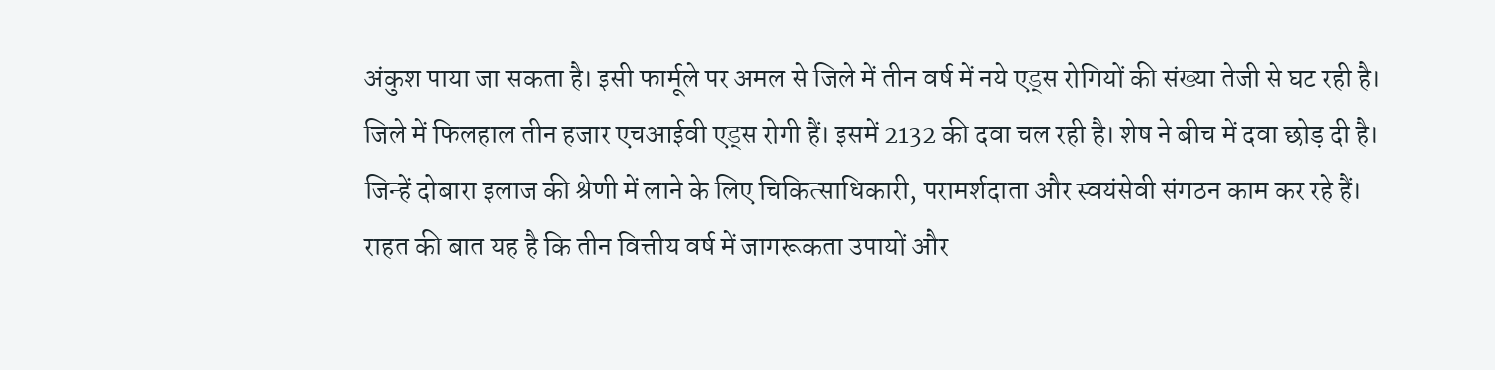अंकुश पाया जा सकता है। इसी फार्मूले पर अमल से जिले में तीन वर्ष में नये एड्स रोगियों की संख्या तेजी से घट रही है।
जिले में फिलहाल तीन हजार एचआईवी एड्स रोगी हैं। इसमें 2132 की दवा चल रही है। शेष ने बीच में दवा छोड़ दी है। जिन्हें दोबारा इलाज की श्रेणी में लाने के लिए चिकित्साधिकारी, परामर्शदाता और स्वयंसेवी संगठन काम कर रहे हैं। राहत की बात यह है कि तीन वित्तीय वर्ष में जागरूकता उपायों और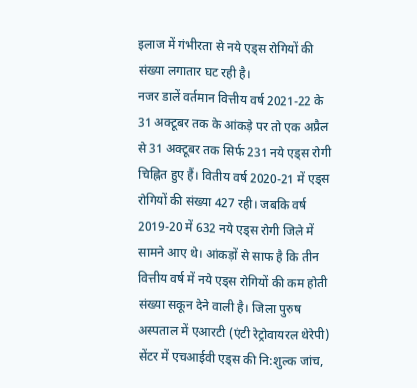इलाज में गंभीरता से नये एड्स रोगियों की संख्या लगातार घट रही है।
नजर डालें वर्तमान वित्तीय वर्ष 2021-22 के 31 अक्टूबर तक के आंकड़े पर तो एक अप्रैल से 31 अक्टूबर तक सिर्फ 231 नये एड्स रोगी चिह्नित हुए हैं। वितीय वर्ष 2020-21 में एड्स रोगियों की संख्या 427 रही। जबकि वर्ष 2019-20 में 632 नये एड्स रोगी जिले में सामने आए थे। आंकड़ों से साफ है कि तीन वित्तीय वर्ष में नये एड्स रोगियों की कम होती संख्या सकून देने वाली है। जिला पुरुष अस्पताल में एआरटी (एंटी रेट्रोवायरल थेरेपी) सेंटर में एचआईवी एड्स की नि:शुल्क जांच,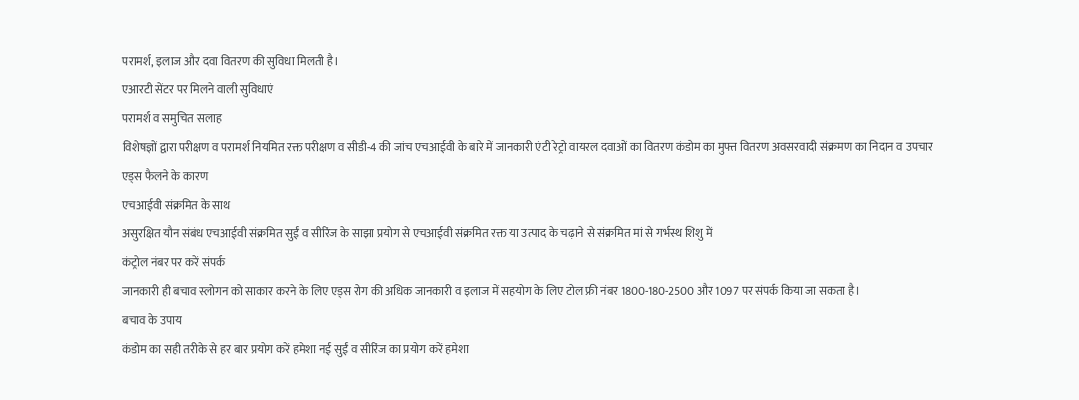परामर्श, इलाज और दवा वितरण की सुविधा मिलती है।
एआरटी सेंटर पर मिलने वाली सुविधाएं
परामर्श व समुचित सलाह
विशेषज्ञों द्वारा परीक्षण व परामर्श नियमित रक्त परीक्षण व सीडी-4 की जांच एचआईवी के बारे में जानकारी एंटी रेट्रो वायरल दवाओं का वितरण कंडोम का मुफ्त वितरण अवसरवादी संक्रमण का निदान व उपचार
एड्स फैलने के कारण
एचआईवी संक्रमित के साथ
असुरक्षित यौन संबंध एचआईवी संक्रमित सुईं व सीरिंज के साझा प्रयोग से एचआईवी संक्रमित रक्त या उत्पाद के चढ़ाने से संक्रमित मां से गर्भस्थ शिशु में
कंट्रोल नंबर पर करें संपर्क
जानकारी ही बचाव स्लोगन को साकार करने के लिए एड्स रोग की अधिक जानकारी व इलाज में सहयोग के लिए टोल फ्री नंबर 1800-180-2500 और 1097 पर संपर्क किया जा सकता है।
बचाव के उपाय
कंडोम का सही तरीके से हर बार प्रयोग करें हमेशा नई सुईं व सीरिंज का प्रयोग करें हमेशा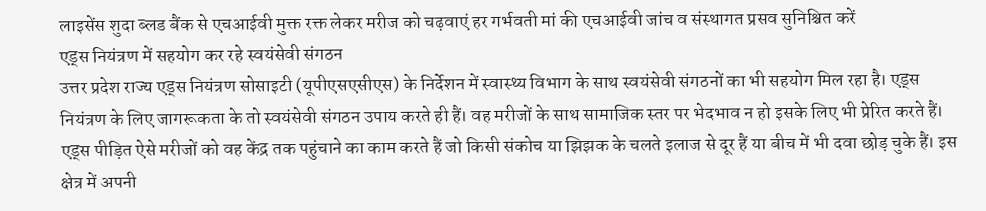लाइसेंस शुदा ब्लड बैंक से एचआईवी मुक्त रक्त लेकर मरीज को चढ़वाएं हर गर्भवती मां की एचआईवी जांच व संस्थागत प्रसव सुनिश्चित करें
एड्स नियंत्रण में सहयोग कर रहे स्वयंसेवी संगठन
उत्तर प्रदेश राज्य एड्स नियंत्रण सोसाइटी (यूपीएसएसीएस) के निर्देशन में स्वास्थ्य विभाग के साथ स्वयंसेवी संगठनों का भी सहयोग मिल रहा है। एड्स नियंत्रण के लिए जागरूकता के तो स्वयंसेवी संगठन उपाय करते ही हैं। वह मरीजों के साथ सामाजिक स्तर पर भेदभाव न हो इसके लिए भी प्रेरित करते हैं। एड्स पीड़ित ऐसे मरीजों को वह केंद्र तक पहुंचाने का काम करते हैं जो किसी संकोच या झिझक के चलते इलाज से दूर हैं या बीच में भी दवा छोड़ चुके हैं। इस क्षेत्र में अपनी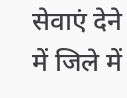सेवाएं देने में जिले में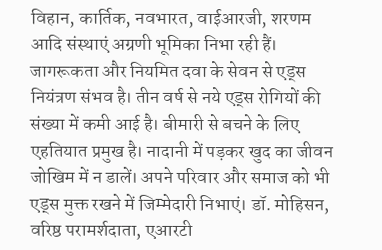विहान, कार्तिक, नवभारत, वाईआरजी, शरणम आदि संस्थाएं अग्रणी भूमिका निभा रही हैं।
जागरूकता और नियमित दवा के सेवन से एड्स नियंत्रण संभव है। तीन वर्ष से नये एड्स रोगियों की संख्या में कमी आई है। बीमारी से बचने के लिए एहतियात प्रमुख है। नादानी में पड़कर खुद का जीवन जोखिम में न डालें। अपने परिवार और समाज को भी एड्स मुक्त रखने में जिम्मेदारी निभाएं। डॉ. मोहिसन, वरिष्ठ परामर्शदाता, एआरटी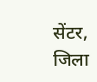सेंटर, जिला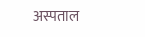अस्पताल